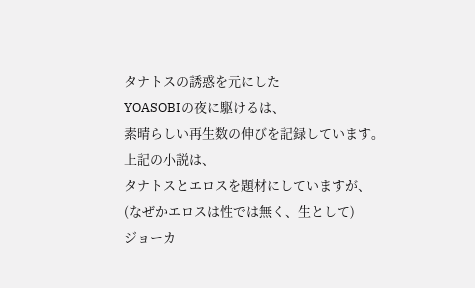タナトスの誘惑を元にした
YOASOBIの夜に駆けるは、
素晴らしい再生数の伸びを記録しています。
上記の小説は、
タナトスとエロスを題材にしていますが、
(なぜかエロスは性では無く、生として)
ジョーカ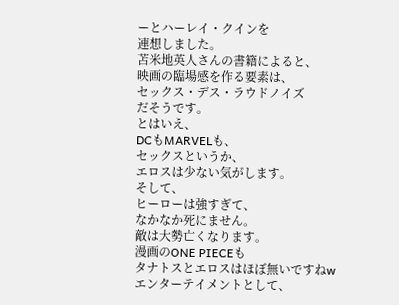ーとハーレイ・クインを
連想しました。
苫米地英人さんの書籍によると、
映画の臨場感を作る要素は、
セックス・デス・ラウドノイズ
だそうです。
とはいえ、
DCもMARVELも、
セックスというか、
エロスは少ない気がします。
そして、
ヒーローは強すぎて、
なかなか死にません。
敵は大勢亡くなります。
漫画のONE PIECEも
タナトスとエロスはほぼ無いですねw
エンターテイメントとして、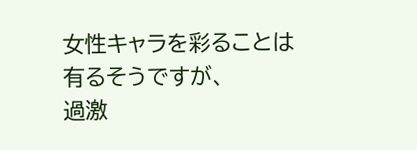女性キャラを彩ることは
有るそうですが、
過激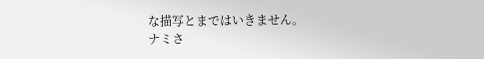な描写とまではいきません。
ナミさ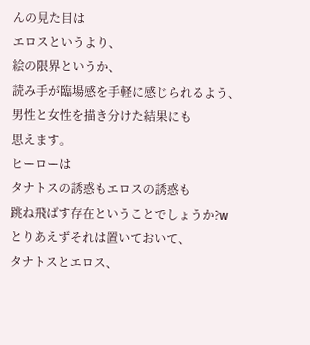んの見た目は
エロスというより、
絵の限界というか、
読み手が臨場感を手軽に感じられるよう、
男性と女性を描き分けた結果にも
思えます。
ヒーローは
タナトスの誘惑もエロスの誘惑も
跳ね飛ばす存在ということでしょうか?w
とりあえずそれは置いておいて、
タナトスとエロス、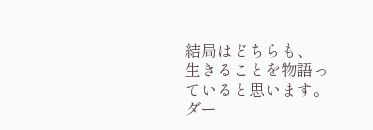結局はどちらも、
生きることを物語っていると思います。
ダー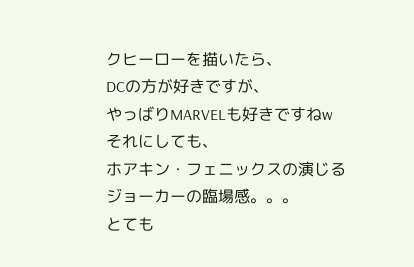クヒーローを描いたら、
DCの方が好きですが、
やっばりMARVELも好きですねw
それにしても、
ホアキン・フェニックスの演じる
ジョーカーの臨場感。。。
とても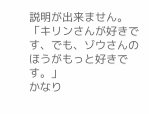説明が出来ません。
「キリンさんが好きです、でも、ゾウさんのほうがもっと好きです。」
かなり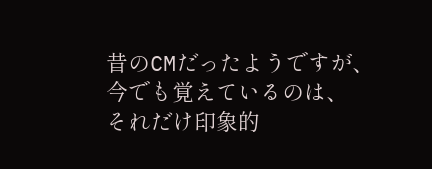昔のCMだったようですが、
今でも覚えているのは、
それだけ印象的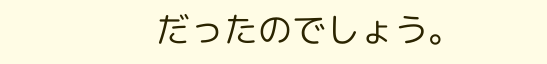だったのでしょう。